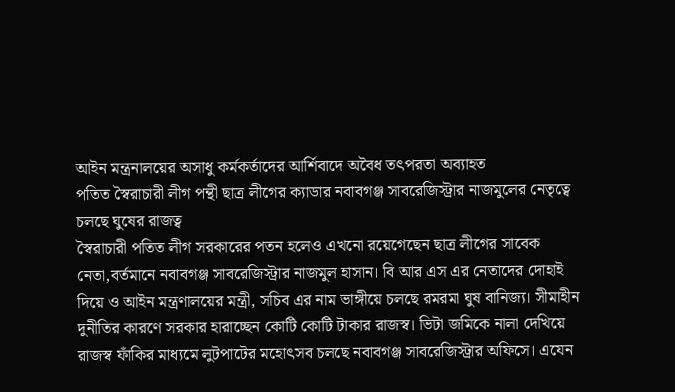আইন মন্ত্রনালয়ের অসাধু কর্মকর্তাদের আর্শিবাদে অবৈধ তৎপরতা অব্যাহত
পতিত স্বৈরাচারী লীগ পন্থী ছাত্র লীগের ক্যাডার নবাবগঞ্জ সাবরেজিস্ট্রার নাজমুলের নেতৃত্বে চলছে ঘুষের রাজত্ব
স্বৈরাচারী পতিত লীগ সরকারের পতন হলেও এখনো রয়েগেছেন ছাত্র লীগের সাবেক নেতা,বর্তমানে নবাবগঞ্জ সাবরেজিস্ট্রার নাজমুল হাসান। বি আর এস এর নেতাদের দোহাই দিয়ে ও আইন মন্ত্রণালয়ের মন্ত্রী, সচিব এর নাম ভাঙ্গীয়ে চলছে রমরমা ঘুষ বানিজ্য। সীমাহীন দুনীতির কারণে সরকার হারাচ্ছেন কোটি কোটি টাকার রাজস্ব। ভিটা জমিকে নালা দেখিয়ে রাজস্ব ফাঁকির মাধ্যমে লুটপাটের মহোৎসব চলছে নবাবগঞ্জ সাবরেজিস্ট্রার অফিসে। এযেন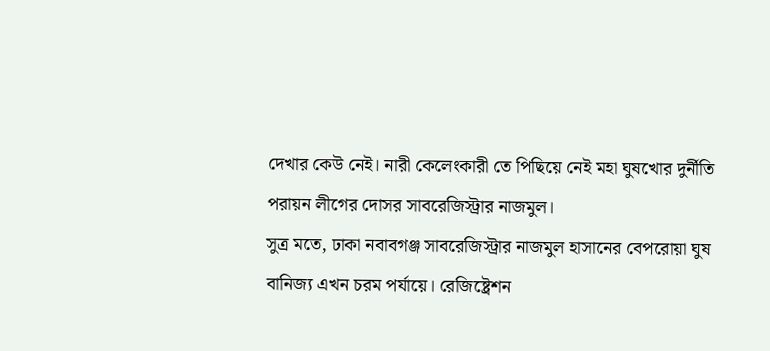দেখার কেউ নেই। নারী কেলেংকারী তে পিছিয়ে নেই মহা ঘুষখোর দুর্নীতি পরায়ন লীগের দোসর সাবরেজিস্ট্রার নাজমুল।
সুত্র মতে, ঢাকা নবাবগঞ্জ সাবরেজিস্ট্রার নাজমুল হাসানের বেপরোয়া ঘুষ বানিজ্য এখন চরম পর্যায়ে। রেজিষ্ট্রেশন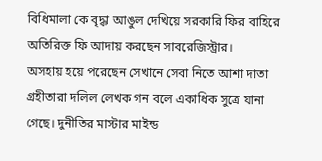বিধিমালা কে বৃদ্ধা আঙুল দেখিয়ে সরকারি ফির বাহিরে অতিরিক্ত ফি আদায় করছেন সাবরেজিস্ট্রার।
অসহায় হয়ে পরেছেন সেখানে সেবা নিতে আশা দাতা গ্রহীতারা দলিল লেখক গন বলে একাধিক সুত্রে যানা গেছে। দুনীতির মাস্টার মাইন্ড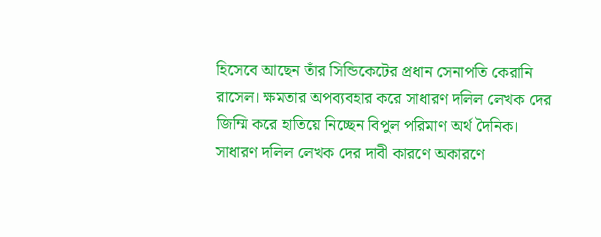হিসেবে আছেন তাঁর সিন্ডিকেটের প্রধান সেনাপতি কেরানি রাসেল। ক্ষমতার অপব্যবহার করে সাধারণ দলিল লেখক দের জিম্মি করে হাতিয়ে নিচ্ছেন বিপুল পরিমাণ অর্থ দৈনিক। সাধারণ দলিল লেখক দের দাবী কারণে অকারণে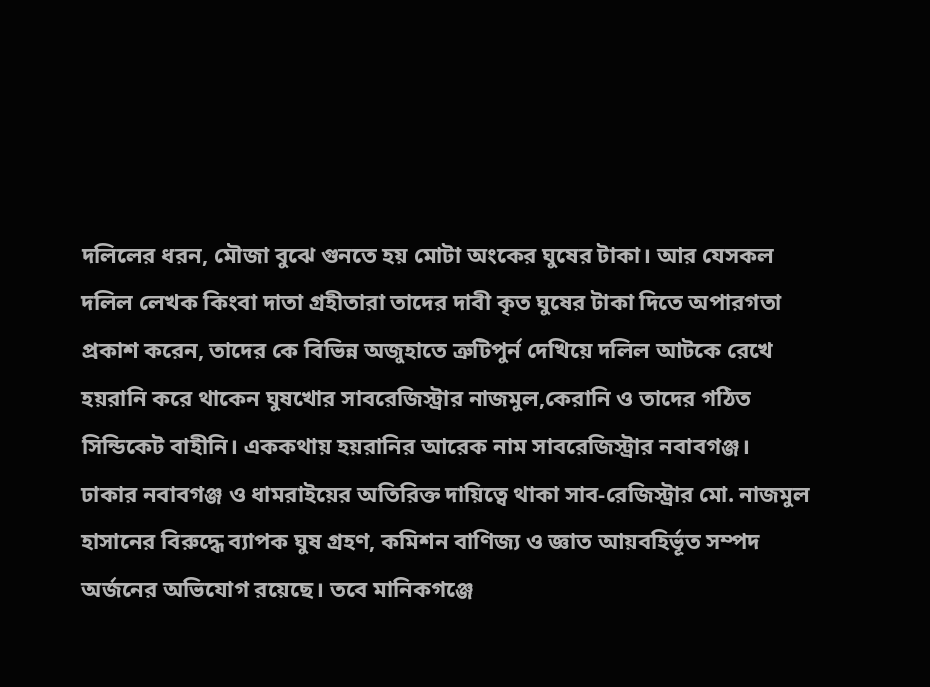দলিলের ধরন, মৌজা বুঝে গুনতে হয় মোটা অংকের ঘুষের টাকা। আর যেসকল দলিল লেখক কিংবা দাতা গ্রহীতারা তাদের দাবী কৃত ঘুষের টাকা দিতে অপারগতা প্রকাশ করেন, তাদের কে বিভিন্ন অজুহাতে ত্রুটিপুর্ন দেখিয়ে দলিল আটকে রেখে হয়রানি করে থাকেন ঘুষখোর সাবরেজিস্ট্রার নাজমুল,কেরানি ও তাদের গঠিত সিন্ডিকেট বাহীনি। এককথায় হয়রানির আরেক নাম সাবরেজিস্ট্রার নবাবগঞ্জ।
ঢাকার নবাবগঞ্জ ও ধামরাইয়ের অতিরিক্ত দায়িত্বে থাকা সাব-রেজিস্ট্রার মো. নাজমুল হাসানের বিরুদ্ধে ব্যাপক ঘুষ গ্রহণ, কমিশন বাণিজ্য ও জ্ঞাত আয়বহির্ভূত সম্পদ অর্জনের অভিযোগ রয়েছে। তবে মানিকগঞ্জে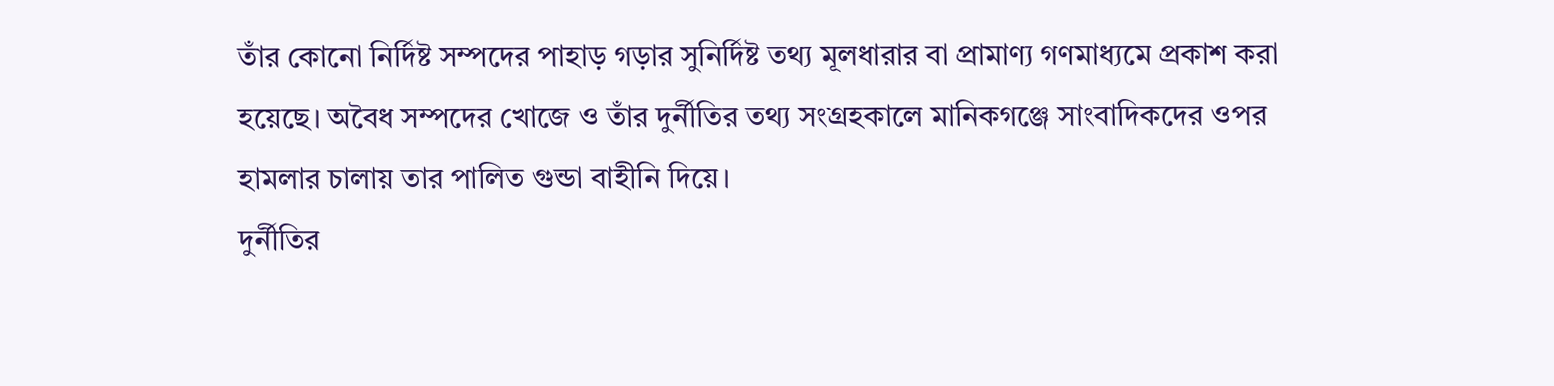তাঁর কোনো নির্দিষ্ট সম্পদের পাহাড় গড়ার সুনির্দিষ্ট তথ্য মূলধারার বা প্রামাণ্য গণমাধ্যমে প্রকাশ করা হয়েছে। অবৈধ সম্পদের খোজে ও তাঁর দুর্নীতির তথ্য সংগ্রহকালে মানিকগঞ্জে সাংবাদিকদের ওপর হামলার চালায় তার পালিত গুন্ডা বাহীনি দিয়ে।
দুর্নীতির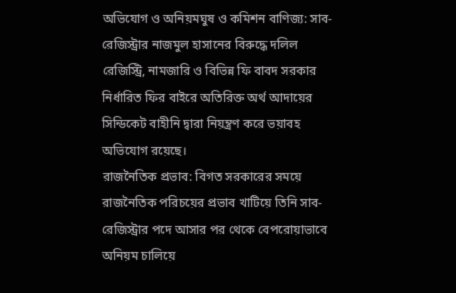অভিযোগ ও অনিয়মঘুষ ও কমিশন বাণিজ্য: সাব-রেজিস্ট্রার নাজমুল হাসানের বিরুদ্ধে দলিল রেজিস্ট্রি, নামজারি ও বিভিন্ন ফি বাবদ সরকার নির্ধারিত ফির বাইরে অতিরিক্ত অর্থ আদায়ের সিন্ডিকেট বাহীনি দ্বারা নিয়ন্ত্রণ করে ভয়াবহ অভিযোগ রয়েছে।
রাজনৈতিক প্রভাব: বিগত সরকারের সময়ে রাজনৈতিক পরিচয়ের প্রভাব খাটিয়ে তিনি সাব-রেজিস্ট্রার পদে আসার পর থেকে বেপরোয়াভাবে অনিয়ম চালিয়ে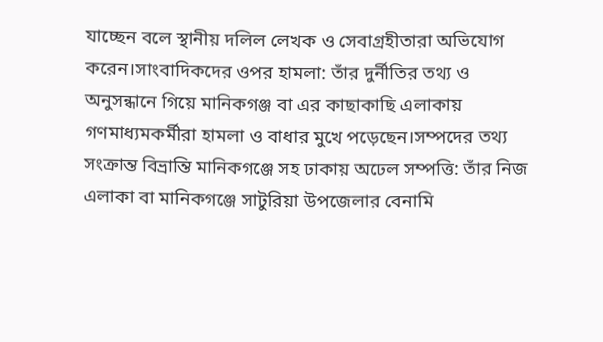যাচ্ছেন বলে স্থানীয় দলিল লেখক ও সেবাগ্রহীতারা অভিযোগ করেন।সাংবাদিকদের ওপর হামলা: তাঁর দুর্নীতির তথ্য ও অনুসন্ধানে গিয়ে মানিকগঞ্জ বা এর কাছাকাছি এলাকায় গণমাধ্যমকর্মীরা হামলা ও বাধার মুখে পড়েছেন।সম্পদের তথ্য সংক্রান্ত বিভ্রান্তি মানিকগঞ্জে সহ ঢাকায় অঢেল সম্পত্তি: তাঁর নিজ এলাকা বা মানিকগঞ্জে সাটুরিয়া উপজেলার বেনামি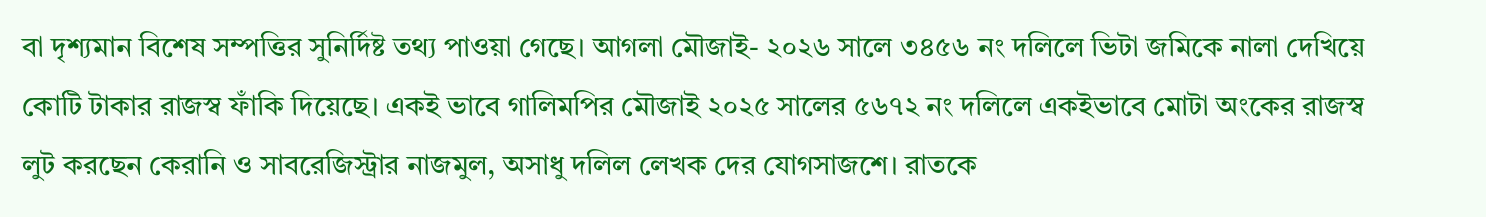বা দৃশ্যমান বিশেষ সম্পত্তির সুনির্দিষ্ট তথ্য পাওয়া গেছে। আগলা মৌজাই- ২০২৬ সালে ৩৪৫৬ নং দলিলে ভিটা জমিকে নালা দেখিয়ে কোটি টাকার রাজস্ব ফাঁকি দিয়েছে। একই ভাবে গালিমপির মৌজাই ২০২৫ সালের ৫৬৭২ নং দলিলে একইভাবে মোটা অংকের রাজস্ব লুট করছেন কেরানি ও সাবরেজিস্ট্রার নাজমুল, অসাধু দলিল লেখক দের যোগসাজশে। রাতকে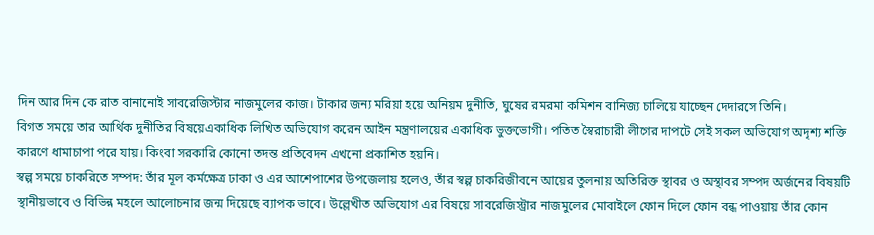দিন আর দিন কে রাত বানানোই সাবরেজিস্টার নাজমুলের কাজ। টাকার জন্য মরিয়া হয়ে অনিয়ম দুনীতি, ঘুষের রমরমা কমিশন বানিজ্য চালিয়ে যাচ্ছেন দেদারসে তিনি।
বিগত সময়ে তার আর্থিক দুনীতির বিষয়েএকাধিক লিখিত অভিযোগ করেন আইন মন্ত্রণালয়ের একাধিক ভুক্তভোগী। পতিত স্বৈরাচারী লীগের দাপটে সেই সকল অভিযোগ অদৃশ্য শক্তি কারণে ধামাচাপা পরে যায়। কিংবা সরকারি কোনো তদন্ত প্রতিবেদন এখনো প্রকাশিত হয়নি।
স্বল্প সময়ে চাকরিতে সম্পদ: তাঁর মূল কর্মক্ষেত্র ঢাকা ও এর আশেপাশের উপজেলায় হলেও, তাঁর স্বল্প চাকরিজীবনে আয়ের তুলনায় অতিরিক্ত স্থাবর ও অস্থাবর সম্পদ অর্জনের বিষয়টি স্থানীয়ভাবে ও বিভিন্ন মহলে আলোচনার জন্ম দিয়েছে ব্যাপক ভাবে। উল্লেখীত অভিযোগ এর বিষয়ে সাবরেজিস্ট্রার নাজমুলের মোবাইলে ফোন দিলে ফোন বন্ধ পাওয়ায় তাঁর কোন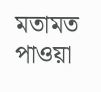মতামত পাওয়া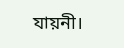যায়নী।